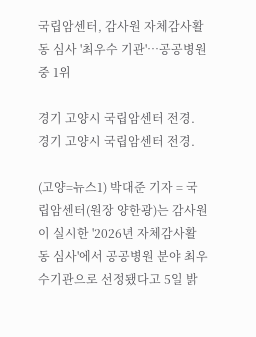국립암센터, 감사원 자체감사활동 심사 '최우수 기관'…공공병원 중 1위

경기 고양시 국립암센터 전경.
경기 고양시 국립암센터 전경.

(고양=뉴스1) 박대준 기자 = 국립암센터(원장 양한광)는 감사원이 실시한 '2026년 자체감사활동 심사'에서 공공병원 분야 최우수기관으로 선정됐다고 5일 밝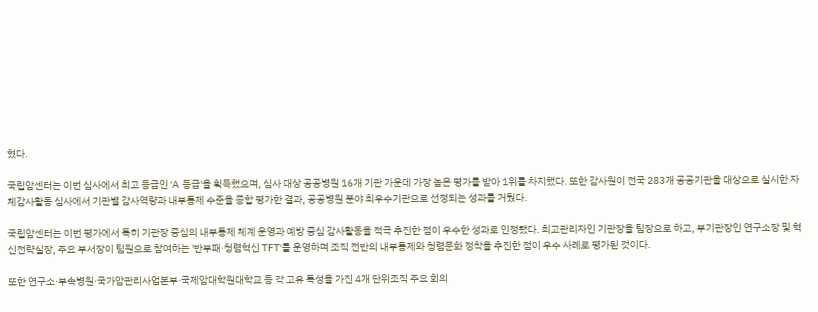혔다.

국립암센터는 이번 심사에서 최고 등급인 'A 등급'을 획득했으며, 심사 대상 공공병원 16개 기관 가운데 가장 높은 평가를 받아 1위를 차지했다. 또한 감사원이 전국 283개 공공기관을 대상으로 실시한 자체감사활동 심사에서 기관별 감사역량과 내부통제 수준을 종합 평가한 결과, 공공병원 분야 최우수기관으로 선정되는 성과를 거뒀다.

국립암센터는 이번 평가에서 특히 기관장 중심의 내부통제 체계 운영과 예방 중심 감사활동을 적극 추진한 점이 우수한 성과로 인정됐다. 최고관리자인 기관장을 팀장으로 하고, 부기관장인 연구소장 및 혁신전략실장, 주요 부서장이 팀원으로 참여하는 '반부패·청렴혁신 TFT'를 운영하며 조직 전반의 내부통제와 청렴문화 정착을 추진한 점이 우수 사례로 평가된 것이다.

또한 연구소·부속병원·국가암관리사업본부·국제암대학원대학교 등 각 고유 특성을 가진 4개 단위조직 주요 회의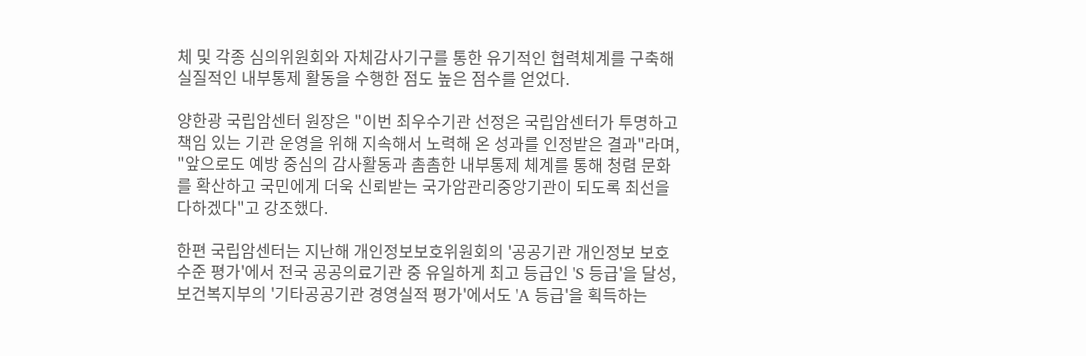체 및 각종 심의위원회와 자체감사기구를 통한 유기적인 협력체계를 구축해 실질적인 내부통제 활동을 수행한 점도 높은 점수를 얻었다.

양한광 국립암센터 원장은 "이번 최우수기관 선정은 국립암센터가 투명하고 책임 있는 기관 운영을 위해 지속해서 노력해 온 성과를 인정받은 결과"라며, "앞으로도 예방 중심의 감사활동과 촘촘한 내부통제 체계를 통해 청렴 문화를 확산하고 국민에게 더욱 신뢰받는 국가암관리중앙기관이 되도록 최선을 다하겠다"고 강조했다.

한편 국립암센터는 지난해 개인정보보호위원회의 '공공기관 개인정보 보호수준 평가'에서 전국 공공의료기관 중 유일하게 최고 등급인 'S 등급'을 달성, 보건복지부의 '기타공공기관 경영실적 평가'에서도 'A 등급'을 획득하는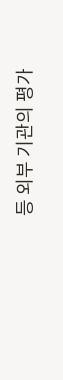등 외부 기관의 평가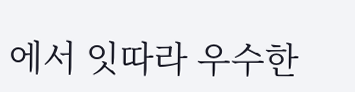에서 잇따라 우수한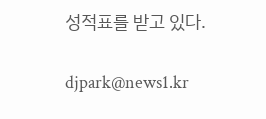성적표를 받고 있다.

djpark@news1.kr